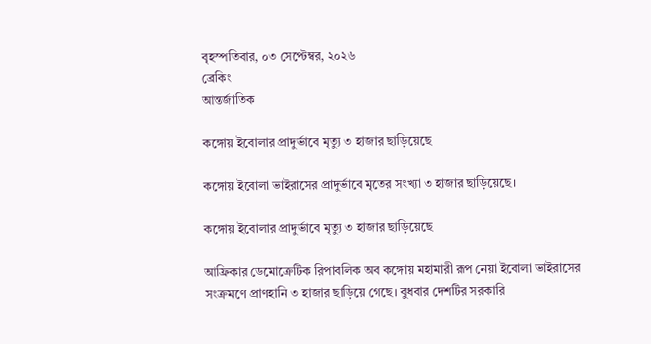বৃহস্পতিবার, ০৩ সেপ্টেম্বর, ২০২৬
ব্রেকিং
আন্তর্জাতিক

কঙ্গোয় ইবোলার প্রাদুর্ভাবে মৃত্যু ৩ হাজার ছাড়িয়েছে

কঙ্গোয় ইবোলা ভাইরাসের প্রাদুর্ভাবে মৃতের সংখ্যা ৩ হাজার ছাড়িয়েছে।

কঙ্গোয় ইবোলার প্রাদুর্ভাবে মৃত্যু ৩ হাজার ছাড়িয়েছে

আফ্রিকার ডেমোক্রেটিক রিপাবলিক অব কঙ্গোয় মহামারী রূপ নেয়া ইবোলা ভাইরাসের সংক্রমণে প্রাণহানি ৩ হাজার ছাড়িয়ে গেছে। বুধবার দেশটির সরকারি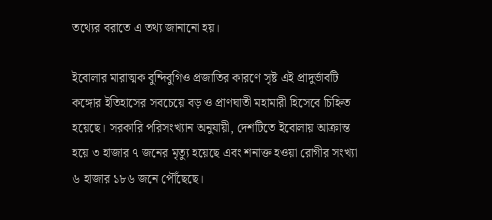তথ্যের বরাতে এ তথ্য জানানো হয়।

ইবোলার মারাত্মক বুন্দিবুগিও প্রজাতির কারণে সৃষ্ট এই প্রাদুর্ভাবটি কঙ্গোর ইতিহাসের সবচেয়ে বড় ও প্রাণঘাতী মহামারী হিসেবে চিহ্নিত হয়েছে। সরকারি পরিসংখ্যান অনুযায়ী, দেশটিতে ইবোলায় আক্রান্ত হয়ে ৩ হাজার ৭ জনের মৃত্যু হয়েছে এবং শনাক্ত হওয়া রোগীর সংখ্যা ৬ হাজার ১৮৬ জনে পৌঁছেছে।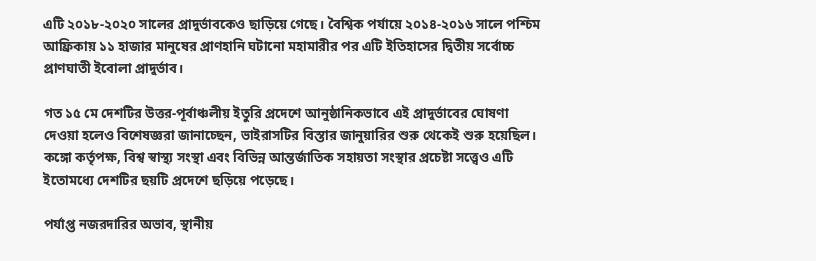এটি ২০১৮-২০২০ সালের প্রাদুর্ভাবকেও ছাড়িয়ে গেছে। বৈশ্বিক পর্যায়ে ২০১৪-২০১৬ সালে পশ্চিম আফ্রিকায় ১১ হাজার মানুষের প্রাণহানি ঘটানো মহামারীর পর এটি ইতিহাসের দ্বিতীয় সর্বোচ্চ প্রাণঘাতী ইবোলা প্রাদুর্ভাব।

গত ১৫ মে দেশটির উত্তর-পূর্বাঞ্চলীয় ইতুরি প্রদেশে আনুষ্ঠানিকভাবে এই প্রাদুর্ভাবের ঘোষণা দেওয়া হলেও বিশেষজ্ঞরা জানাচ্ছেন, ভাইরাসটির বিস্তার জানুয়ারির শুরু থেকেই শুরু হয়েছিল। কঙ্গো কর্তৃপক্ষ, বিশ্ব স্বাস্থ্য সংস্থা এবং বিভিন্ন আন্তর্জাতিক সহায়তা সংস্থার প্রচেষ্টা সত্ত্বেও এটি ইতোমধ্যে দেশটির ছয়টি প্রদেশে ছড়িয়ে পড়েছে।

পর্যাপ্ত নজরদারির অভাব, স্থানীয়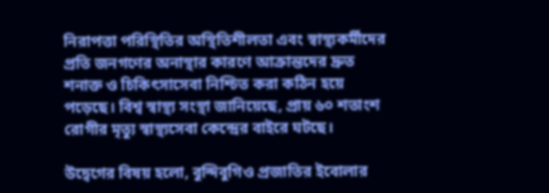নিরাপত্তা পরিস্থিতির অস্থিতিশীলতা এবং স্বাস্থ্যকর্মীদের প্রতি জনগণের অনাস্থার কারণে আক্রান্তদের দ্রুত শনাক্ত ও চিকিৎসাসেবা নিশ্চিত করা কঠিন হয়ে পড়েছে। বিশ্ব স্বাস্থ্য সংস্থা জানিয়েছে, প্রায় ৬০ শতাংশ রোগীর মৃত্যু স্বাস্থ্যসেবা কেন্দ্রের বাইরে ঘটছে।

উদ্বেগের বিষয় হলো, বুন্দিবুগিও প্রজাতির ইবোলার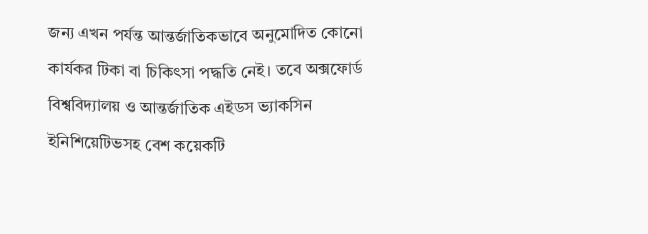জন্য এখন পর্যন্ত আন্তর্জাতিকভাবে অনুমোদিত কোনো কার্যকর টিকা বা চিকিৎসা পদ্ধতি নেই। তবে অক্সফোর্ড বিশ্ববিদ্যালয় ও আন্তর্জাতিক এইডস ভ্যাকসিন ইনিশিয়েটিভসহ বেশ কয়েকটি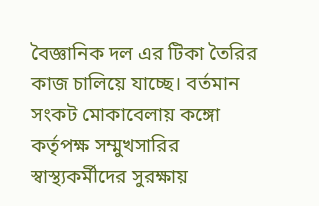বৈজ্ঞানিক দল এর টিকা তৈরির কাজ চালিয়ে যাচ্ছে। বর্তমান সংকট মোকাবেলায় কঙ্গো কর্তৃপক্ষ সম্মুখসারির স্বাস্থ্যকর্মীদের সুরক্ষায়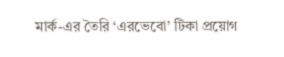মার্ক-এর তৈরি ‘এরভেবো’ টিকা প্রয়োগ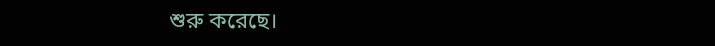শুরু করেছে।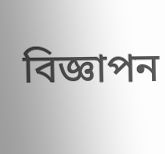বিজ্ঞাপন